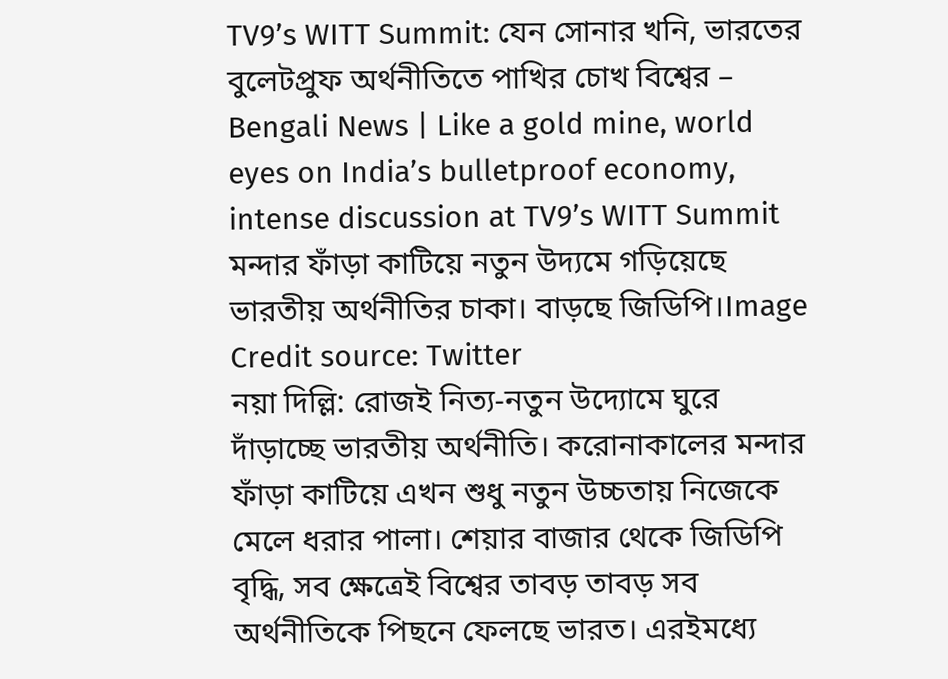TV9’s WITT Summit: যেন সোনার খনি, ভারতের বুলেটপ্রুফ অর্থনীতিতে পাখির চোখ বিশ্বের – Bengali News | Like a gold mine, world eyes on India’s bulletproof economy, intense discussion at TV9’s WITT Summit
মন্দার ফাঁড়া কাটিয়ে নতুন উদ্যমে গড়িয়েছে ভারতীয় অর্থনীতির চাকা। বাড়ছে জিডিপি।Image Credit source: Twitter
নয়া দিল্লি: রোজই নিত্য-নতুন উদ্যোমে ঘুরে দাঁড়াচ্ছে ভারতীয় অর্থনীতি। করোনাকালের মন্দার ফাঁড়া কাটিয়ে এখন শুধু নতুন উচ্চতায় নিজেকে মেলে ধরার পালা। শেয়ার বাজার থেকে জিডিপি বৃদ্ধি, সব ক্ষেত্রেই বিশ্বের তাবড় তাবড় সব অর্থনীতিকে পিছনে ফেলছে ভারত। এরইমধ্যে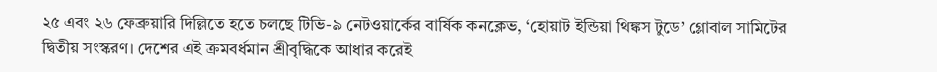২৫ এবং ২৬ ফেব্রুয়ারি দিল্লিতে হতে চলছে টিভি-৯ নেটওয়ার্কের বার্ষিক কনক্লেভ, ‘হোয়াট ইন্ডিয়া থিঙ্কস টুডে’ গ্লোবাল সামিটের দ্বিতীয় সংস্করণ। দেশের এই ক্রমবর্ধমান শ্রীবৃদ্ধিকে আধার করেই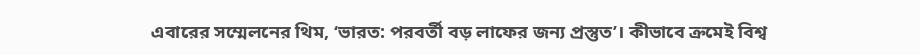এবারের সম্মেলনের থিম, ‘ভারত: পরবর্তী বড় লাফের জন্য প্রস্তুত’। কীভাবে ক্রমেই বিশ্ব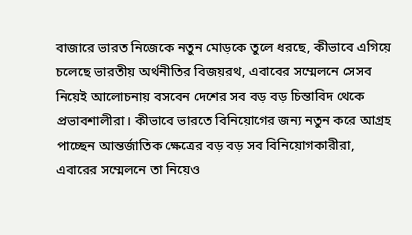বাজারে ভারত নিজেকে নতুন মোড়কে তুলে ধরছে, কীভাবে এগিয়ে চলেছে ভারতীয় অর্থনীতির বিজয়রথ, এবাবের সম্মেলনে সেসব নিয়েই আলোচনায় বসবেন দেশের সব বড় বড় চিন্তাবিদ থেকে প্রভাবশালীরা। কীভাবে ভারতে বিনিয়োগের জন্য নতুন করে আগ্রহ পাচ্ছেন আন্তর্জাতিক ক্ষেত্রের বড় বড় সব বিনিয়োগকারীরা, এবারের সম্মেলনে তা নিয়েও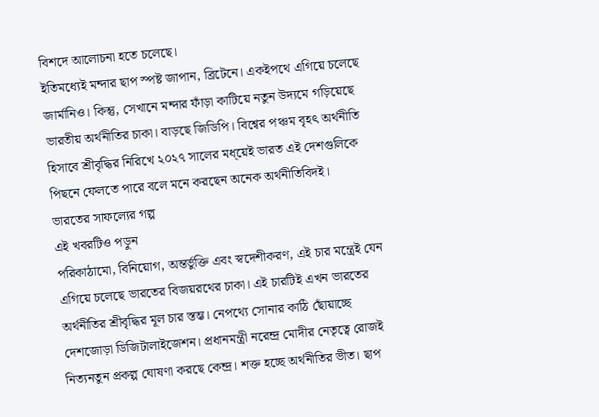বিশদে আলোচনা হতে চলেছে।
ইতিমধ্যেই মন্দার ছাপ স্পষ্ট জাপান, ব্রিটেনে। একইপথে এগিয়ে চলেছে জার্মানিও। কিন্তু, সেখানে মন্দার ফাঁড়া কাটিয়ে নতুন উদ্যমে গড়িয়েছে ভারতীয় অর্থনীতির চাকা। বাড়ছে জিডিপি। বিশ্বের পঞ্চম বৃহৎ অর্থনীতি হিসাবে শ্রীবৃদ্ধির নিরিখে ২০২৭ সালের মধ্য়েই ভারত এই দেশগুলিকে পিছনে ফেলতে পারে বলে মনে করছেন অনেক অর্থনীতিবিদই।
ভারতের সাফল্যের গল্প
এই খবরটিও পড়ুন
পরিকাঠামো, বিনিয়োগ, অন্তর্ভুক্তি এবং স্বদেশীকরণ, এই চার মন্ত্রেই যেন এগিয়ে চলেছে ভারতের বিজয়রথের চাকা। এই চারটিই এখন ভারতের অর্থনীতির শ্রীবৃদ্ধির মূল চার স্তম্ভ। নেপথ্যে সোনার কাঠি ছোঁয়াচ্ছে দেশজোড়া ডিজিটালাইজেশন। প্রধানমন্ত্রী নরেন্দ্র মোদীর নেতৃত্বে রোজই নিত্যনতুন প্রকল্প ঘোষণা করছে কেন্দ্র। শক্ত হচ্ছে অর্থনীতির ভীত। ছাপ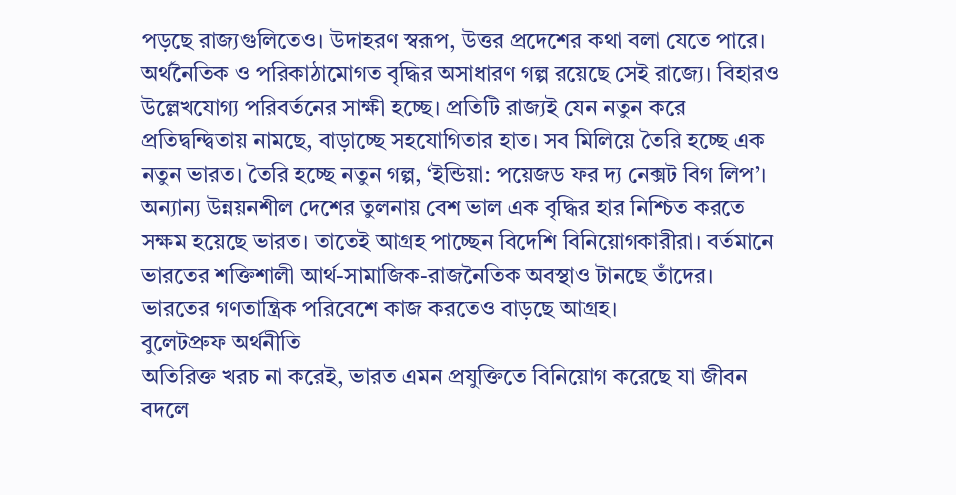পড়ছে রাজ্যগুলিতেও। উদাহরণ স্বরূপ, উত্তর প্রদেশের কথা বলা যেতে পারে। অর্থনৈতিক ও পরিকাঠামোগত বৃদ্ধির অসাধারণ গল্প রয়েছে সেই রাজ্যে। বিহারও উল্লেখযোগ্য পরিবর্তনের সাক্ষী হচ্ছে। প্রতিটি রাজ্যই যেন নতুন করে প্রতিদ্বন্দ্বিতায় নামছে, বাড়াচ্ছে সহযোগিতার হাত। সব মিলিয়ে তৈরি হচ্ছে এক নতুন ভারত। তৈরি হচ্ছে নতুন গল্প, ‘ইন্ডিয়া: পয়েজড ফর দ্য নেক্সট বিগ লিপ’।
অন্যান্য উন্নয়নশীল দেশের তুলনায় বেশ ভাল এক বৃদ্ধির হার নিশ্চিত করতে সক্ষম হয়েছে ভারত। তাতেই আগ্রহ পাচ্ছেন বিদেশি বিনিয়োগকারীরা। বর্তমানে ভারতের শক্তিশালী আর্থ-সামাজিক-রাজনৈতিক অবস্থাও টানছে তাঁদের। ভারতের গণতান্ত্রিক পরিবেশে কাজ করতেও বাড়ছে আগ্রহ।
বুলেটপ্রুফ অর্থনীতি
অতিরিক্ত খরচ না করেই, ভারত এমন প্রযুক্তিতে বিনিয়োগ করেছে যা জীবন বদলে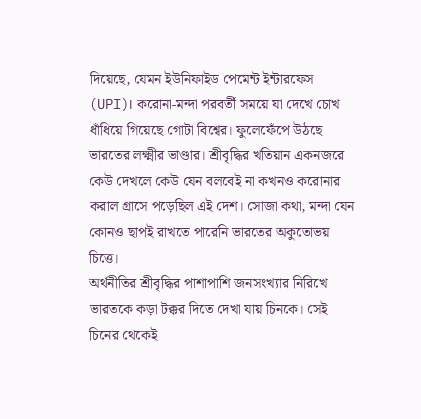দিয়েছে, যেমন ইউনিফাইড পেমেন্ট ইন্টারফেস (UPI)। করোনা-মন্দা পরবর্তী সময়ে যা দেখে চোখ ধাঁধিয়ে গিয়েছে গোটা বিশ্বের। ফুলেফেঁপে উঠছে ভারতের লক্ষ্মীর ভাণ্ডার। শ্রীবৃদ্ধির খতিয়ান একনজরে কেউ দেখলে কেউ যেন বলবেই না কখনও করোনার করাল গ্রাসে পড়েছিল এই দেশ। সোজা কথা, মন্দা যেন কোনও ছাপই রাখতে পারেনি ভারতের অকুতোভয় চিত্তে।
অর্থনীতির শ্রীবৃদ্ধির পাশাপাশি জনসংখ্যার নিরিখে ভারতকে কড়া টক্কর দিতে দেখা যায় চিনকে। সেই চিনের থেকেই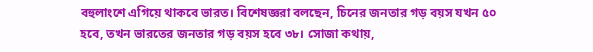বহুলাংশে এগিয়ে থাকবে ভারত। বিশেষজ্ঞরা বলছেন, চিনের জনতার গড় বয়স যখন ৫০ হবে, তখন ভারতের জনতার গড় বয়স হবে ৩৮। সোজা কথায়,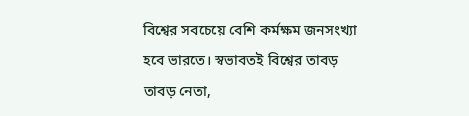বিশ্বের সবচেয়ে বেশি কর্মক্ষম জনসংখ্যা হবে ভারতে। স্বভাবতই বিশ্বের তাবড় তাবড় নেতা,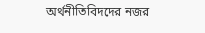অর্থনীতিবিদদের নজর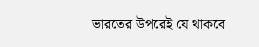ভারতের উপরেই যে থাকবে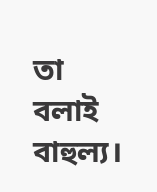তা বলাই বাহুল্য।